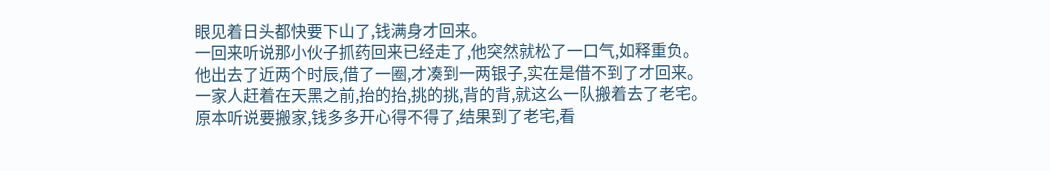眼见着日头都快要下山了,钱满身才回来。
一回来听说那小伙子抓药回来已经走了,他突然就松了一口气,如释重负。
他出去了近两个时辰,借了一圈,才凑到一两银子,实在是借不到了才回来。
一家人赶着在天黑之前,抬的抬,挑的挑,背的背,就这么一队搬着去了老宅。
原本听说要搬家,钱多多开心得不得了,结果到了老宅,看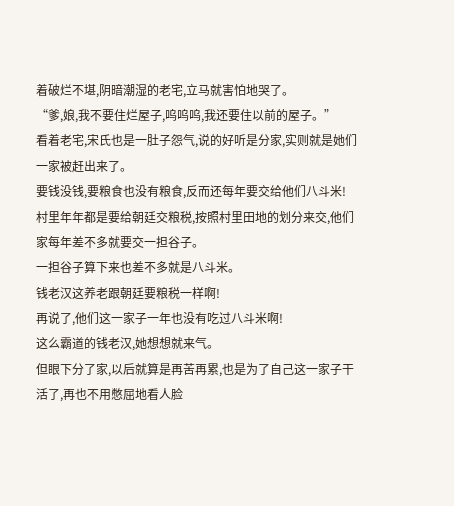着破烂不堪,阴暗潮湿的老宅,立马就害怕地哭了。
“爹,娘,我不要住烂屋子,呜呜呜,我还要住以前的屋子。”
看着老宅,宋氏也是一肚子怨气,说的好听是分家,实则就是她们一家被赶出来了。
要钱没钱,要粮食也没有粮食,反而还每年要交给他们八斗米!
村里年年都是要给朝廷交粮税,按照村里田地的划分来交,他们家每年差不多就要交一担谷子。
一担谷子算下来也差不多就是八斗米。
钱老汉这养老跟朝廷要粮税一样啊!
再说了,他们这一家子一年也没有吃过八斗米啊!
这么霸道的钱老汉,她想想就来气。
但眼下分了家,以后就算是再苦再累,也是为了自己这一家子干活了,再也不用憋屈地看人脸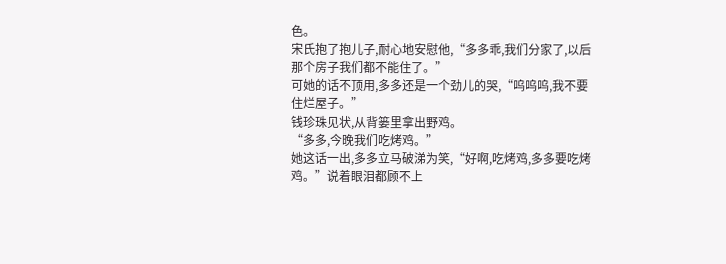色。
宋氏抱了抱儿子,耐心地安慰他,“多多乖,我们分家了,以后那个房子我们都不能住了。”
可她的话不顶用,多多还是一个劲儿的哭,“呜呜呜,我不要住烂屋子。”
钱珍珠见状,从背篓里拿出野鸡。
“多多,今晚我们吃烤鸡。”
她这话一出,多多立马破涕为笑,“好啊,吃烤鸡,多多要吃烤鸡。”说着眼泪都顾不上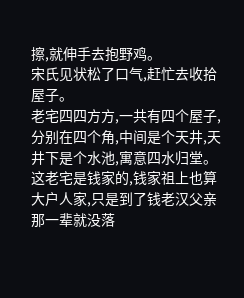擦,就伸手去抱野鸡。
宋氏见状松了口气,赶忙去收拾屋子。
老宅四四方方,一共有四个屋子,分别在四个角,中间是个天井,天井下是个水池,寓意四水归堂。
这老宅是钱家的,钱家祖上也算大户人家,只是到了钱老汉父亲那一辈就没落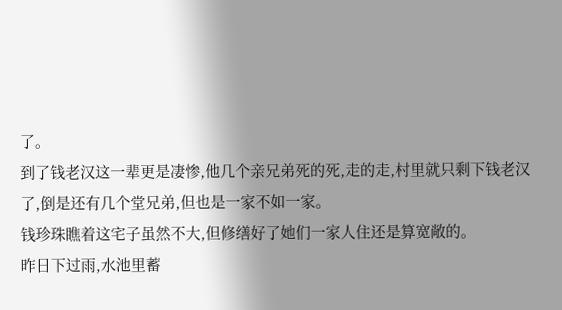了。
到了钱老汉这一辈更是凄惨,他几个亲兄弟死的死,走的走,村里就只剩下钱老汉了,倒是还有几个堂兄弟,但也是一家不如一家。
钱珍珠瞧着这宅子虽然不大,但修缮好了她们一家人住还是算宽敞的。
昨日下过雨,水池里蓄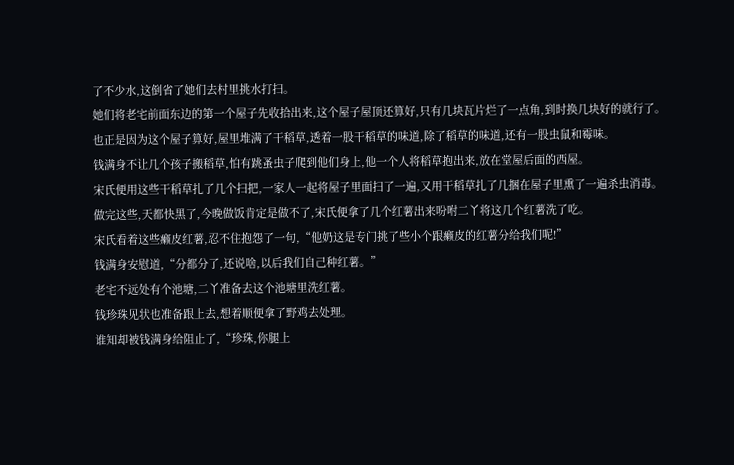了不少水,这倒省了她们去村里挑水打扫。
她们将老宅前面东边的第一个屋子先收拾出来,这个屋子屋顶还算好,只有几块瓦片烂了一点角,到时换几块好的就行了。
也正是因为这个屋子算好,屋里堆满了干稻草,透着一股干稻草的味道,除了稻草的味道,还有一股虫鼠和霉味。
钱满身不让几个孩子搬稻草,怕有跳蚤虫子爬到他们身上,他一个人将稻草抱出来,放在堂屋后面的西屋。
宋氏便用这些干稻草扎了几个扫把,一家人一起将屋子里面扫了一遍,又用干稻草扎了几捆在屋子里熏了一遍杀虫消毒。
做完这些,天都快黑了,今晚做饭肯定是做不了,宋氏便拿了几个红薯出来吩咐二丫将这几个红薯洗了吃。
宋氏看着这些癞皮红薯,忍不住抱怨了一句,“他奶这是专门挑了些小个跟癞皮的红薯分给我们呢!”
钱满身安慰道,“分都分了,还说啥,以后我们自己种红薯。”
老宅不远处有个池塘,二丫准备去这个池塘里洗红薯。
钱珍珠见状也准备跟上去,想着顺便拿了野鸡去处理。
谁知却被钱满身给阻止了,“珍珠,你腿上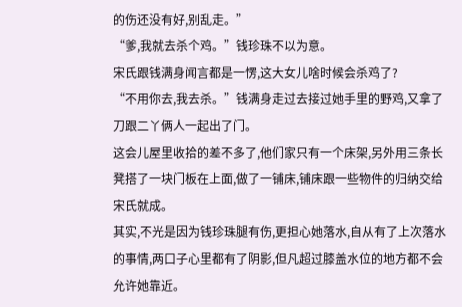的伤还没有好,别乱走。”
“爹,我就去杀个鸡。”钱珍珠不以为意。
宋氏跟钱满身闻言都是一愣,这大女儿啥时候会杀鸡了?
“不用你去,我去杀。”钱满身走过去接过她手里的野鸡,又拿了刀跟二丫俩人一起出了门。
这会儿屋里收拾的差不多了,他们家只有一个床架,另外用三条长凳搭了一块门板在上面,做了一铺床,铺床跟一些物件的归纳交给宋氏就成。
其实,不光是因为钱珍珠腿有伤,更担心她落水,自从有了上次落水的事情,两口子心里都有了阴影,但凡超过膝盖水位的地方都不会允许她靠近。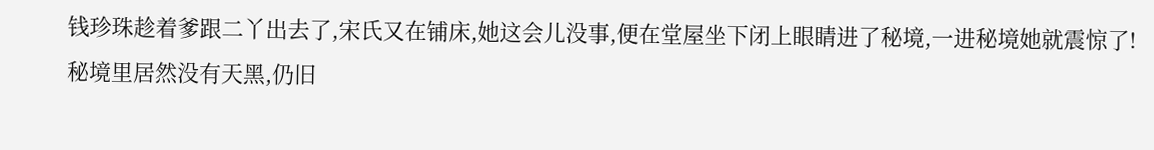钱珍珠趁着爹跟二丫出去了,宋氏又在铺床,她这会儿没事,便在堂屋坐下闭上眼睛进了秘境,一进秘境她就震惊了!
秘境里居然没有天黑,仍旧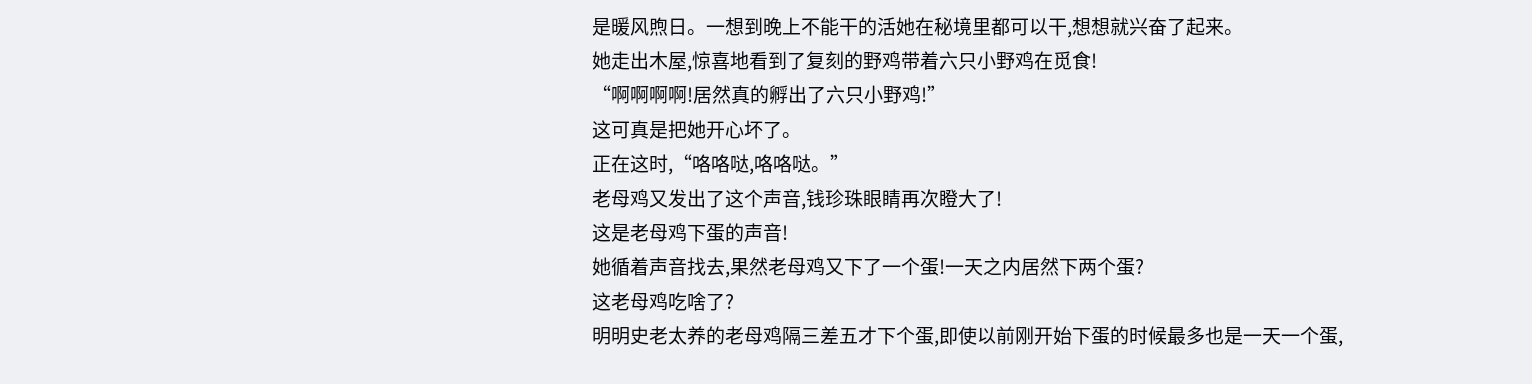是暖风煦日。一想到晚上不能干的活她在秘境里都可以干,想想就兴奋了起来。
她走出木屋,惊喜地看到了复刻的野鸡带着六只小野鸡在觅食!
“啊啊啊啊!居然真的孵出了六只小野鸡!”
这可真是把她开心坏了。
正在这时,“咯咯哒,咯咯哒。”
老母鸡又发出了这个声音,钱珍珠眼睛再次瞪大了!
这是老母鸡下蛋的声音!
她循着声音找去,果然老母鸡又下了一个蛋!一天之内居然下两个蛋?
这老母鸡吃啥了?
明明史老太养的老母鸡隔三差五才下个蛋,即使以前刚开始下蛋的时候最多也是一天一个蛋,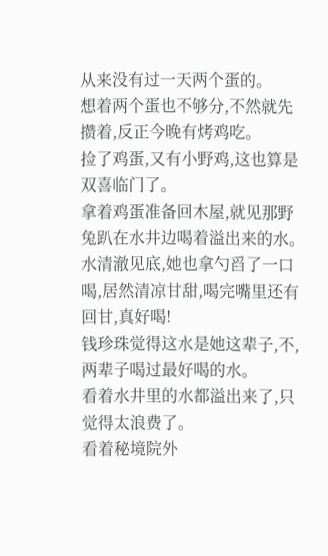从来没有过一天两个蛋的。
想着两个蛋也不够分,不然就先攒着,反正今晚有烤鸡吃。
捡了鸡蛋,又有小野鸡,这也算是双喜临门了。
拿着鸡蛋准备回木屋,就见那野兔趴在水井边喝着溢出来的水。
水清澈见底,她也拿勺舀了一口喝,居然清凉甘甜,喝完嘴里还有回甘,真好喝!
钱珍珠觉得这水是她这辈子,不,两辈子喝过最好喝的水。
看着水井里的水都溢出来了,只觉得太浪费了。
看着秘境院外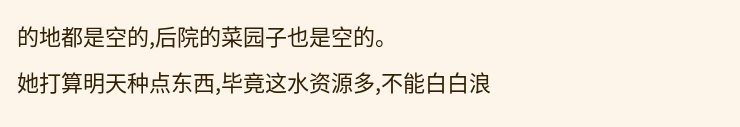的地都是空的,后院的菜园子也是空的。
她打算明天种点东西,毕竟这水资源多,不能白白浪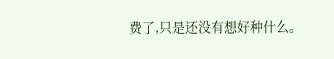费了,只是还没有想好种什么。